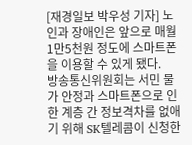[재경일보 박우성 기자] 노인과 장애인은 앞으로 매월 1만5천원 정도에 스마트폰을 이용할 수 있게 됐다.
방송통신위원회는 서민 물가 안정과 스마트폰으로 인한 계층 간 정보격차를 없애기 위해 SK텔레콤이 신청한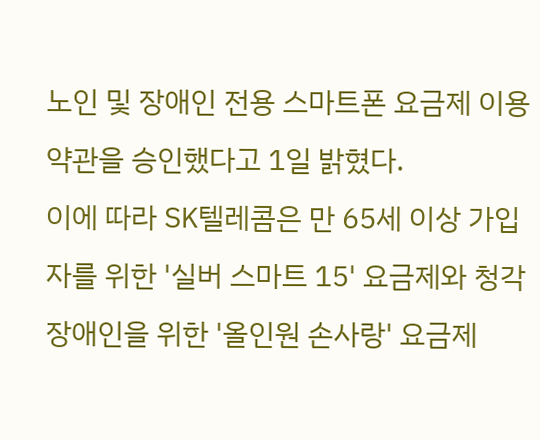노인 및 장애인 전용 스마트폰 요금제 이용약관을 승인했다고 1일 밝혔다.
이에 따라 SK텔레콤은 만 65세 이상 가입자를 위한 '실버 스마트 15' 요금제와 청각장애인을 위한 '올인원 손사랑' 요금제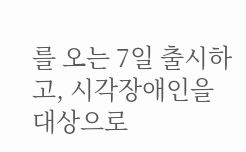를 오는 7일 출시하고, 시각장애인을 대상으로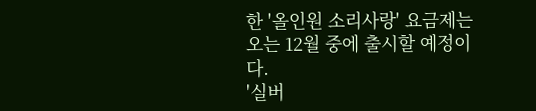한 '올인원 소리사랑' 요금제는 오는 12월 중에 출시할 예정이다.
'실버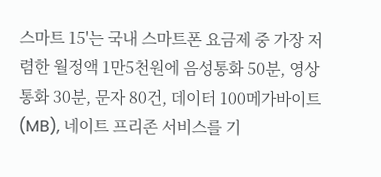스마트 15'는 국내 스마트폰 요금제 중 가장 저렴한 월정액 1만5천원에 음성통화 50분, 영상통화 30분, 문자 80건, 데이터 100메가바이트(MB), 네이트 프리존 서비스를 기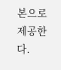본으로 제공한다.